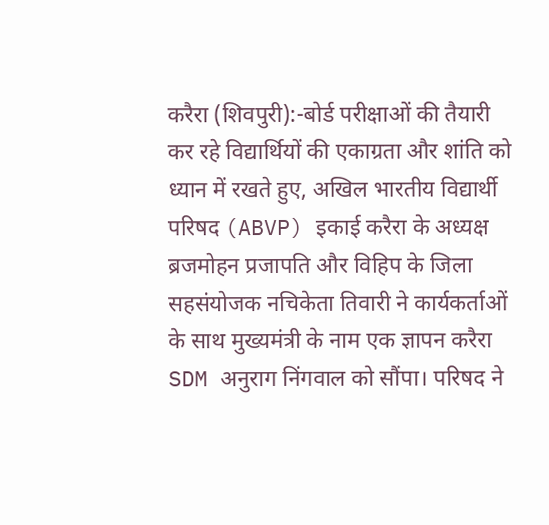करैरा (शिवपुरी):-बोर्ड परीक्षाओं की तैयारी कर रहे विद्यार्थियों की एकाग्रता और शांति को ध्यान में रखते हुए, अखिल भारतीय विद्यार्थी परिषद (ABVP) इकाई करैरा के अध्यक्ष ब्रजमोहन प्रजापति और विहिप के जिला सहसंयोजक नचिकेता तिवारी ने कार्यकर्ताओं के साथ मुख्यमंत्री के नाम एक ज्ञापन करैरा SDM अनुराग निंगवाल को सौंपा। परिषद ने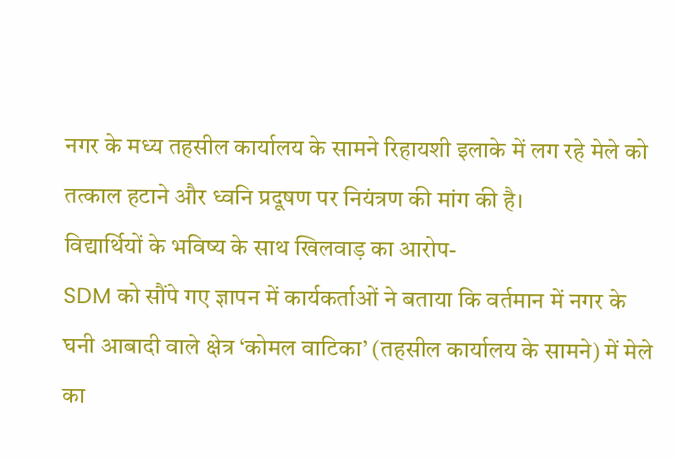नगर के मध्य तहसील कार्यालय के सामने रिहायशी इलाके में लग रहे मेले को तत्काल हटाने और ध्वनि प्रदूषण पर नियंत्रण की मांग की है।
विद्यार्थियों के भविष्य के साथ खिलवाड़ का आरोप-
SDM को सौंपे गए ज्ञापन में कार्यकर्ताओं ने बताया कि वर्तमान में नगर के घनी आबादी वाले क्षेत्र ‘कोमल वाटिका’ (तहसील कार्यालय के सामने) में मेले का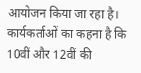आयोजन किया जा रहा है। कार्यकर्ताओं का कहना है कि 10वीं और 12वीं की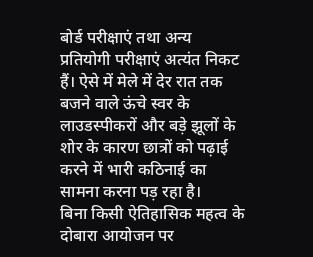बोर्ड परीक्षाएं तथा अन्य प्रतियोगी परीक्षाएं अत्यंत निकट हैं। ऐसे में मेले में देर रात तक बजने वाले ऊंचे स्वर के लाउडस्पीकरों और बड़े झूलों के शोर के कारण छात्रों को पढ़ाई करने में भारी कठिनाई का सामना करना पड़ रहा है।
बिना किसी ऐतिहासिक महत्व के दोबारा आयोजन पर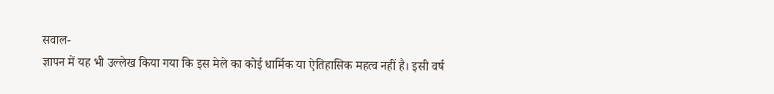सवाल-
ज्ञापन में यह भी उल्लेख किया गया कि इस मेले का कोई धार्मिक या ऐतिहासिक महत्व नहीं है। इसी वर्ष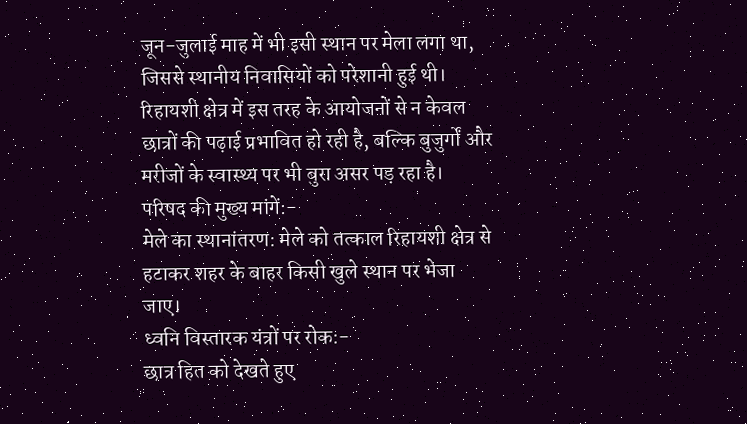जून-जुलाई माह में भी इसी स्थान पर मेला लगा था, जिससे स्थानीय निवासियों को परेशानी हुई थी। रिहायशी क्षेत्र में इस तरह के आयोजनों से न केवल छात्रों की पढ़ाई प्रभावित हो रही है, बल्कि बुजुर्गों और मरीजों के स्वास्थ्य पर भी बुरा असर पड़ रहा है।
परिषद की मुख्य मांगें:-
मेले का स्थानांतरण: मेले को तत्काल रिहायशी क्षेत्र से हटाकर शहर के बाहर किसी खुले स्थान पर भेजा जाए।
ध्वनि विस्तारक यंत्रों पर रोक:-
छात्र हित को देखते हुए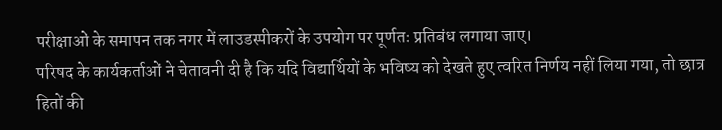परीक्षाओं के समापन तक नगर में लाउडस्पीकरों के उपयोग पर पूर्णतः प्रतिबंध लगाया जाए।
परिषद के कार्यकर्ताओं ने चेतावनी दी है कि यदि विद्यार्थियों के भविष्य को देखते हुए त्वरित निर्णय नहीं लिया गया, तो छात्र हितों की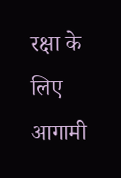रक्षा के लिए आगामी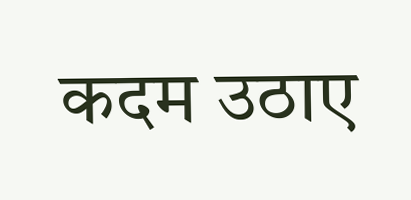कदम उठाए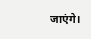जाएंगे।